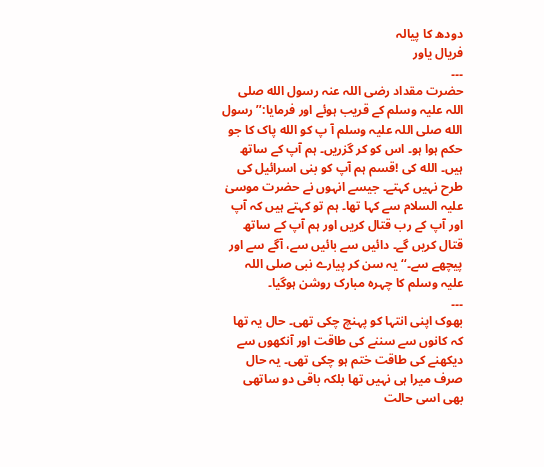دودھ کا پیالہ
فریال یاور
۔۔۔
حضرت مقداد رضی اللہ عنہ رسول الله صلی اللہ علیہ وسلم کے قریب ہوئے اور فرمایا:’’رسول الله صلی اللہ علیہ وسلم آ پ کو الله پاک کا جو حکم ہوا ہو۔ اس کو کر گزریں۔ ہم آپ کے ساتھ ہیں۔ الله کی !قسم ہم آپ کو بنی اسرائیل کی طرح نہیں کہتے۔ جیسے انہوں نے حضرت موسیٰ علیہ السلام سے کہا تھا۔ ہم تو کہتے ہیں کہ آپ اور آپ کے رب قتال کریں اور ہم آپ کے ساتھ قتال کریں گے۔ دائیں سے بائیں سے، آگے سے اور پیچھے سے۔‘‘ یہ سن کر پیارے نبی صلی اللہ علیہ وسلم کا چہرہ مبارک روشن ہوگیا۔
۔۔۔
بھوک اپنی انتہا کو پہنچ چکی تھی۔ حال یہ تھا کہ کانوں سے سننے کی طاقت اور آنکھوں سے دیکھنے کی طاقت ختم ہو چکی تھی۔ یہ حال صرف میرا ہی نہیں تھا بلکہ باقی دو ساتھی بھی اسی حالت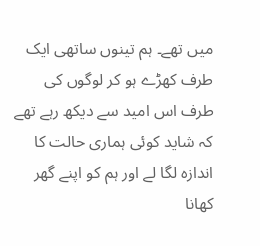میں تھے۔ ہم تینوں ساتھی ایک طرف کھڑے ہو کر لوگوں کی طرف اس امید سے دیکھ رہے تھے کہ شاید کوئی ہماری حالت کا اندازہ لگا لے اور ہم کو اپنے گھر کھانا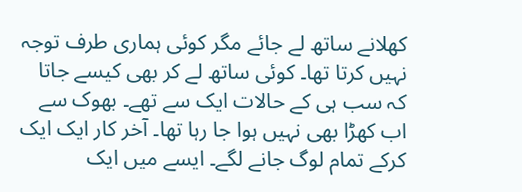کھلانے ساتھ لے جائے مگر کوئی ہماری طرف توجہ نہیں کرتا تھا۔ کوئی ساتھ لے کر بھی کیسے جاتا کہ سب ہی کے حالات ایک سے تھے۔ بھوک سے اب کھڑا بھی نہیں ہوا جا رہا تھا۔ آخر کار ایک ایک کرکے تمام لوگ جانے لگے۔ ایسے میں ایک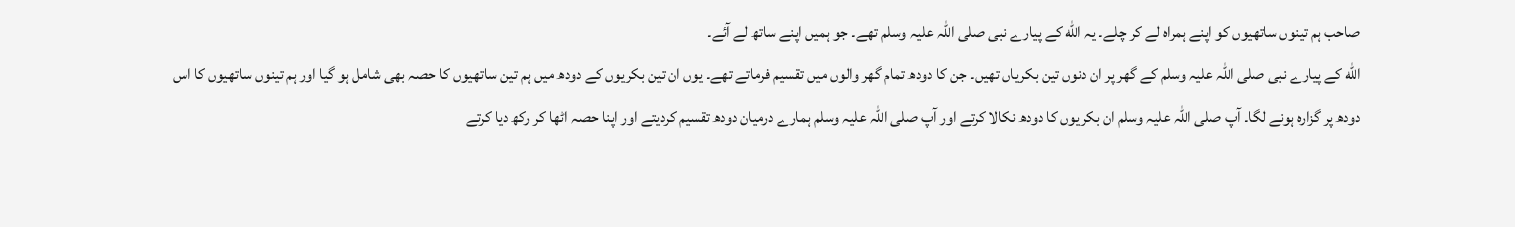صاحب ہم تینوں ساتھیوں کو اپنے ہمراہ لے کر چلے۔ یہ الله کے پیارے نبی صلی اللہ علیہ وسلم تھے۔ جو ہمیں اپنے ساتھ لے آئے۔
الله کے پیارے نبی صلی اللہ علیہ وسلم کے گھر پر ان دنوں تین بکریاں تھیں۔ جن کا دودھ تمام گھر والوں میں تقسیم فرماتے تھے۔ یوں ان تین بکریوں کے دودھ میں ہم تین ساتھیوں کا حصہ بھی شامل ہو گیا اور ہم تینوں ساتھیوں کا اس دودھ پر گزارہ ہونے لگا۔ آپ صلی اللہ علیہ وسلم ان بکریوں کا دودھ نکالا کرتے اور آپ صلی اللہ علیہ وسلم ہمارے درمیان دودھ تقسیم کردیتے اور اپنا حصہ اٹھا کر رکھ دیا کرتے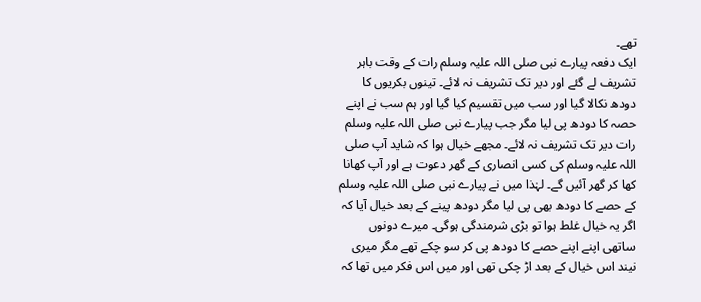تھے۔
ایک دفعہ پیارے نبی صلی اللہ علیہ وسلم رات کے وقت باہر تشریف لے گئے اور دیر تک تشریف نہ لائے۔ تینوں بکریوں کا دودھ نکالا گیا اور سب میں تقسیم کیا گیا اور ہم سب نے اپنے حصہ کا دودھ پی لیا مگر جب پیارے نبی صلی اللہ علیہ وسلم رات دیر تک تشریف نہ لائے۔ مجھے خیال ہوا کہ شاید آپ صلی اللہ علیہ وسلم کی کسی انصاری کے گھر دعوت ہے اور آپ کھانا کھا کر گھر آئیں گے۔ لہٰذا میں نے پیارے نبی صلی اللہ علیہ وسلم کے حصے کا دودھ بھی پی لیا مگر دودھ پینے کے بعد خیال آیا کہ اگر یہ خیال غلط ہوا تو بڑی شرمندگی ہوگی۔ میرے دونوں ساتھی اپنے اپنے حصے کا دودھ پی کر سو چکے تھے مگر میری نیند اس خیال کے بعد اڑ چکی تھی اور میں اس فکر میں تھا کہ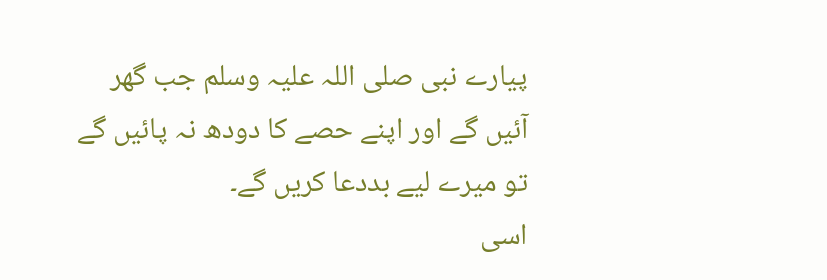پیارے نبی صلی اللہ علیہ وسلم جب گھر آئیں گے اور اپنے حصے کا دودھ نہ پائیں گے تو میرے لیے بددعا کریں گے۔
اسی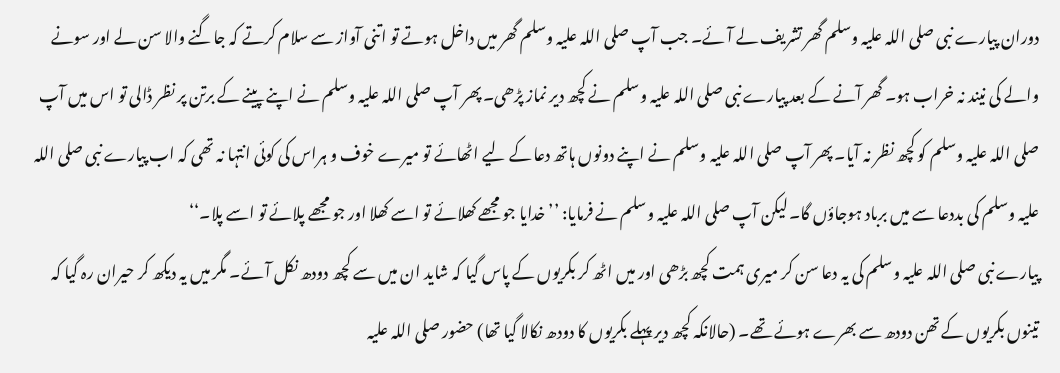دوران پیارے نبی صلی اللہ علیہ وسلم گھر تشریف لے آئے۔ جب آپ صلی اللہ علیہ وسلم گھر میں داخل ہوتے تو اتنی آواز سے سلام کرتے کہ جاگنے والا سن لے اور سونے والے کی نیند نہ خراب ہو۔ گھر آنے کے بعد پیارے نبی صلی اللہ علیہ وسلم نے کچھ دیر نماز پڑھی۔ پھر آپ صلی اللہ علیہ وسلم نے اپنے پینے کے برتن پر نظر ڈالی تو اس میں آپ صلی اللہ علیہ وسلم کو کچھ نظر نہ آیا۔ پھر آپ صلی اللہ علیہ وسلم نے اپنے دونوں ہاتھ دعا کے لیے اٹھائے تو میرے خوف و ہراس کی کوئی انتہا نہ تھی کہ اب پیارے نبی صلی اللہ علیہ وسلم کی بددعا سے میں برباد ہوجاؤں گا۔ لیکن آپ صلی اللہ علیہ وسلم نے فرمایا: ’’خدایا جو مجھے کھلائے تو اسے کھلا اور جو مجھے پلائے تو اسے پلا۔‘‘
پیارے نبی صلی اللہ علیہ وسلم کی یہ دعا سن کر میری ہمت کچھ بڑھی اور میں اٹھ کر بکریوں کے پاس گیا کہ شاید ان میں سے کچھ دودھ نکل آئے۔ مگر میں یہ دیکھ کر حیران رہ گیا کہ تینوں بکریوں کے تھن دودھ سے بھرے ہوئے تھے۔ (حالانکہ کچھ دیر پہلے بکریوں کا دودھ نکالا گیا تھا) حضور صلی اللہ علیہ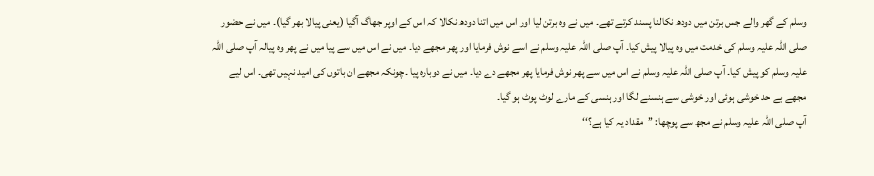وسلم کے گھر والے جس برتن میں دودھ نکالنا پسند کرتے تھے۔ میں نے وہ برتن لیا اور اس میں اتنا دودھ نکالا کہ اس کے اوپر جھاگ آگیا (یعنی پیالا بھر گیا)۔ میں نے حضور صلی اللہ علیہ وسلم کی خدمت میں وہ پیالا پیش کیا۔ آپ صلی اللہ علیہ وسلم نے اسے نوش فرمایا اور پھر مجھے دیا۔ میں نے اس میں سے پیا میں نے پھر وہ پیالہ آپ صلی اللہ علیہ وسلم کو پیش کیا۔ آپ صلی اللہ علیہ وسلم نے اس میں سے پھر نوش فرمایا پھر مجھے دے دیا۔ میں نے دوبارہ پیا ۔چونکہ مجھے ان باتوں کی امید نہیں تھی۔ اس لیے مجھے بے حد خوشی ہوئی اور خوشی سے ہنسنے لگا اور ہنسی کے مارے لوٹ پوٹ ہو گیا۔
آپ صلی اللہ علیہ وسلم نے مجھ سے پوچھا: ’’مقداد یہ کیا ہے؟‘‘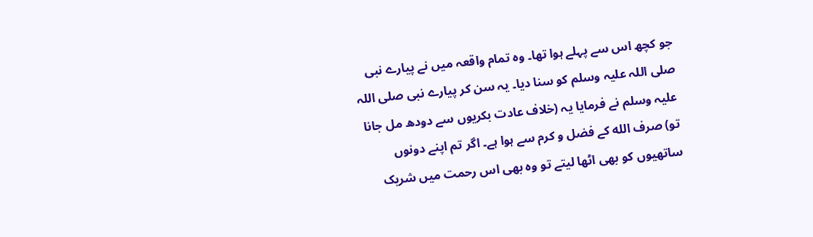جو کچھ اس سے پہلے ہوا تھا۔ وہ تمام واقعہ میں نے پیارے نبی صلی اللہ علیہ وسلم کو سنا دیا۔ یہ سن کر پیارے نبی صلی اللہ علیہ وسلم نے فرمایا یہ (خلاف عادت بکریوں سے دودھ مل جانا تو) صرف الله کے فضل و کرم سے ہوا ہے۔ اگر تم اپنے دونوں ساتھیوں کو بھی اٹھا لیتے تو وہ بھی اس رحمت میں شریک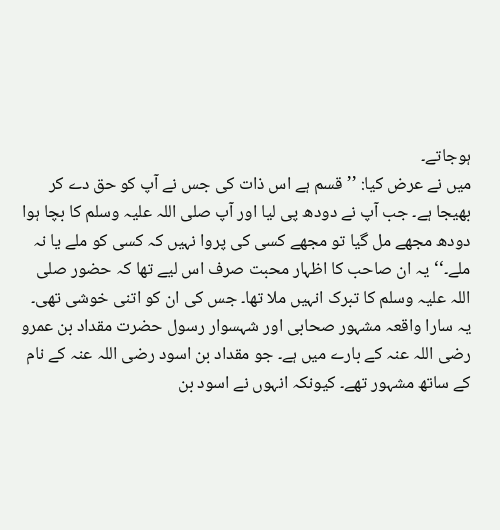ہوجاتے۔
میں نے عرض کیا: ’’قسم ہے اس ذات کی جس نے آپ کو حق دے کر بھیجا ہے۔ جب آپ نے دودھ پی لیا اور آپ صلی اللہ علیہ وسلم کا بچا ہوا دودھ مجھے مل گیا تو مجھے کسی کی پروا نہیں کہ کسی کو ملے یا نہ ملے۔‘‘ یہ ان صاحب کا اظہار محبت صرف اس لیے تھا کہ حضور صلی اللہ علیہ وسلم کا تبرک انہیں ملا تھا۔ جس کی ان کو اتنی خوشی تھی۔
یہ سارا واقعہ مشہور صحابی اور شہسوار رسول حضرت مقداد بن عمرو رضی اللہ عنہ کے بارے میں ہے۔ جو مقداد بن اسود رضی اللہ عنہ کے نام کے ساتھ مشہور تھے۔ کیونکہ انہوں نے اسود بن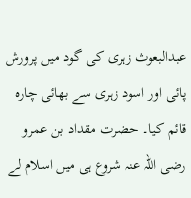عبدالبعوث زہری کی گود میں پرورش پائی اور اسود زہری سے بھائی چارہ قائم کیا۔ حضرت مقداد بن عمرو رضی اللہ عنہ شروع ہی میں اسلام لے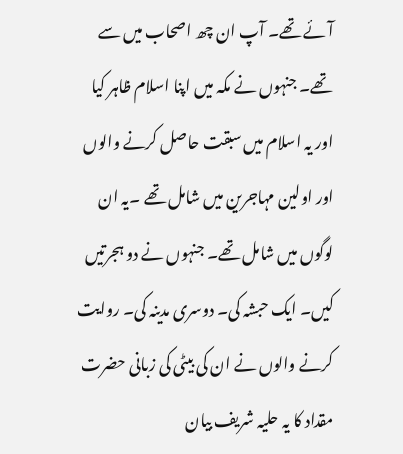آئے تھے۔ آپ ان چھ اصحاب میں سے تھے۔ جنہوں نے مکہ میں اپنا اسلام ظاہر کیا اور یہ اسلام میں سبقت حاصل کرنے والوں اور اولین مہاجرین میں شامل تھے ۔یہ ان لوگوں میں شامل تھے۔ جنہوں نے دو ہجرتیں کیں۔ ایک حبشہ کی۔ دوسری مدینہ کی۔ روایت کرنے والوں نے ان کی بیٹی کی زبانی حضرت مقداد کا یہ حلیہ شریف بیان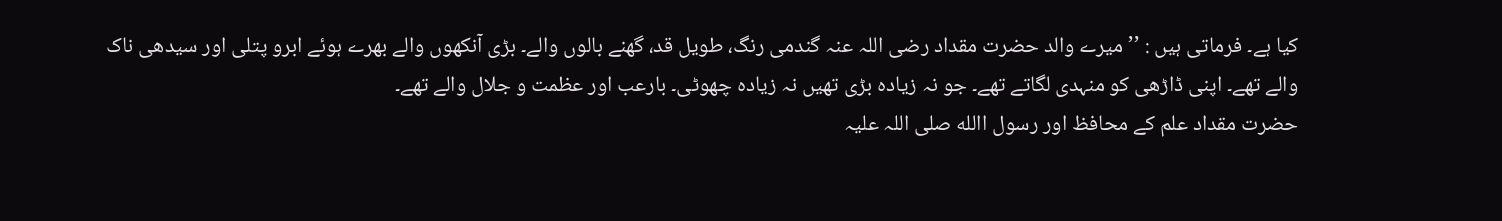کیا ہے۔ فرماتی ہیں : ’’میرے والد حضرت مقداد رضی اللہ عنہ گندمی رنگ، طویل قد، گھنے بالوں والے۔ بڑی آنکھوں والے بھرے ہوئے ابرو پتلی اور سیدھی ناک والے تھے۔ اپنی ڈاڑھی کو منہدی لگاتے تھے۔ جو نہ زیادہ بڑی تھیں نہ زیادہ چھوٹی۔ بارعب اور عظمت و جلال والے تھے۔
حضرت مقداد علم کے محافظ اور رسول االله صلی اللہ علیہ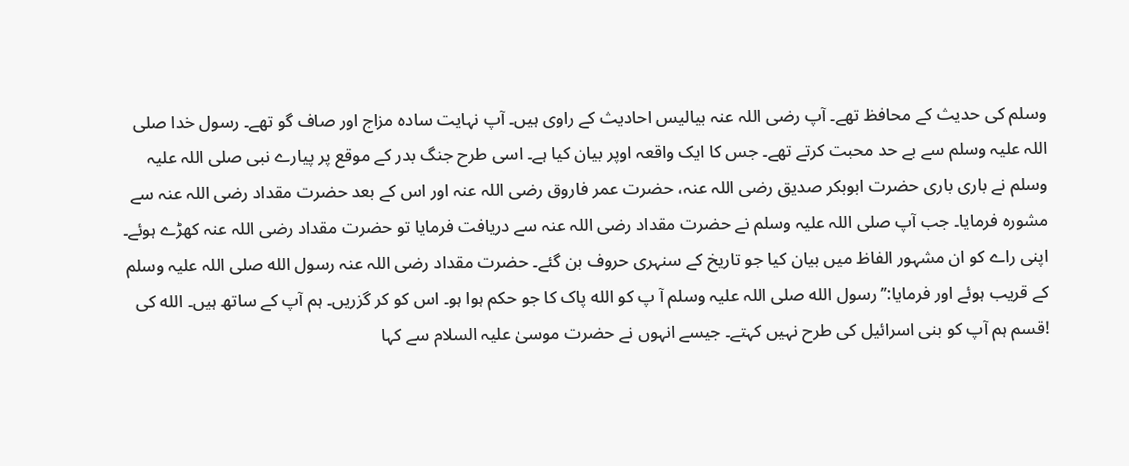وسلم کی حدیث کے محافظ تھے۔ آپ رضی اللہ عنہ بیالیس احادیث کے راوی ہیں۔ آپ نہایت سادہ مزاج اور صاف گو تھے۔ رسول خدا صلی اللہ علیہ وسلم سے بے حد محبت کرتے تھے۔ جس کا ایک واقعہ اوپر بیان کیا ہے۔ اسی طرح جنگ بدر کے موقع پر پیارے نبی صلی اللہ علیہ وسلم نے باری باری حضرت ابوبکر صدیق رضی اللہ عنہ، حضرت عمر فاروق رضی اللہ عنہ اور اس کے بعد حضرت مقداد رضی اللہ عنہ سے مشورہ فرمایا۔ جب آپ صلی اللہ علیہ وسلم نے حضرت مقداد رضی اللہ عنہ سے دریافت فرمایا تو حضرت مقداد رضی اللہ عنہ کھڑے ہوئے۔ اپنی راے کو ان مشہور الفاظ میں بیان کیا جو تاریخ کے سنہری حروف بن گئے۔ حضرت مقداد رضی اللہ عنہ رسول الله صلی اللہ علیہ وسلم کے قریب ہوئے اور فرمایا:’’رسول الله صلی اللہ علیہ وسلم آ پ کو الله پاک کا جو حکم ہوا ہو۔ اس کو کر گزریں۔ ہم آپ کے ساتھ ہیں۔ الله کی !قسم ہم آپ کو بنی اسرائیل کی طرح نہیں کہتے۔ جیسے انہوں نے حضرت موسیٰ علیہ السلام سے کہا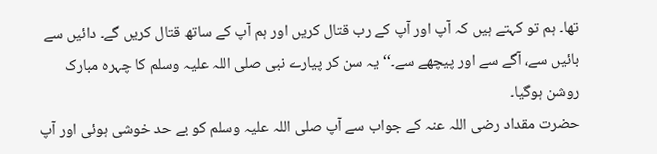تھا۔ ہم تو کہتے ہیں کہ آپ اور آپ کے رب قتال کریں اور ہم آپ کے ساتھ قتال کریں گے۔ دائیں سے بائیں سے، آگے سے اور پیچھے سے۔‘‘ یہ سن کر پیارے نبی صلی اللہ علیہ وسلم کا چہرہ مبارک روشن ہوگیا۔
حضرت مقداد رضی اللہ عنہ کے جواب سے آپ صلی اللہ علیہ وسلم کو بے حد خوشی ہوئی اور آپ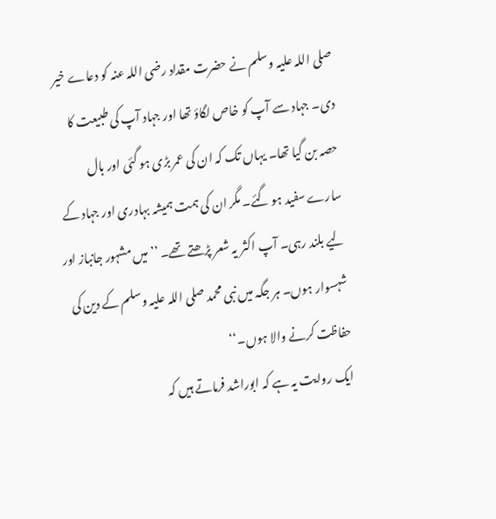صلی اللہ علیہ وسلم نے حضرت مقداد رضی اللہ عنہ کو دعاے خیر دی۔ جہاد سے آپ کو خاص لگاؤ تھا اور جہاد آپ کی طبیعت کا حصہ بن گیا تھا۔ یہاں تک کہ ان کی عمر بڑی ہو گئی اور بال سارے سفید ہو گئے۔ مگر ان کی ہمت ہمیشہ بہادری اور جہاد کے لیے بلند رہی۔ آپ اکثر یہ شعر پڑھتے تھے۔ ’’میں مشہور جانباز اور شہسوار ہوں۔ ہر جگہ میں نبی محمد صلی اللہ علیہ وسلم کے دین کی حفاظت کرنے والا ہوں۔‘‘
ایک روایت یہ ہے کہ ابوراشد فرماتے ہیں کہ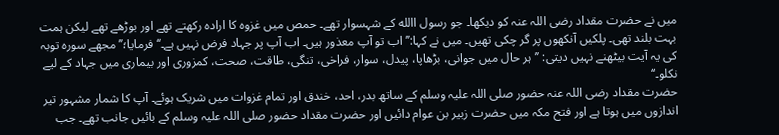میں نے حضرت مقداد رضی اللہ عنہ کو دیکھا۔ جو رسول االله کے شہسوار تھے۔ حمص میں غزوہ کا ارادہ رکھتے تھے اور بوڑھے تھے لیکن ہمت بہت بلند تھی۔ پلکیں آنکھوں پر گر چکی تھیں۔ میں نے کہا:’’ اب تو آپ معذور ہیں۔ اب آپ پر جہاد فرض نہیں ہے۔‘‘ فرمایا؛’’ مجھے سورہ توبہ کی یہ آیت بیٹھنے نہیں دیتی: ’’ہر حال میں جوانی، بڑھاپا، پیدل، سوار، فراخی، تنگی، طاقت، صحت، کمزوری اور بیماری میں جہاد کے لیے نکلو۔‘‘
حضرت مقداد رضی اللہ عنہ حضور صلی اللہ علیہ وسلم کے ساتھ بدر، احد، خندق اور تمام غزوات میں شریک ہوئے۔ آپ کا شمار مشہور تیر اندازوں میں ہوتا ہے اور فتح مکہ میں حضرت زبیر بن عوام دائیں اور حضرت مقداد حضور صلی اللہ علیہ وسلم کے بائیں جانب تھے۔ جب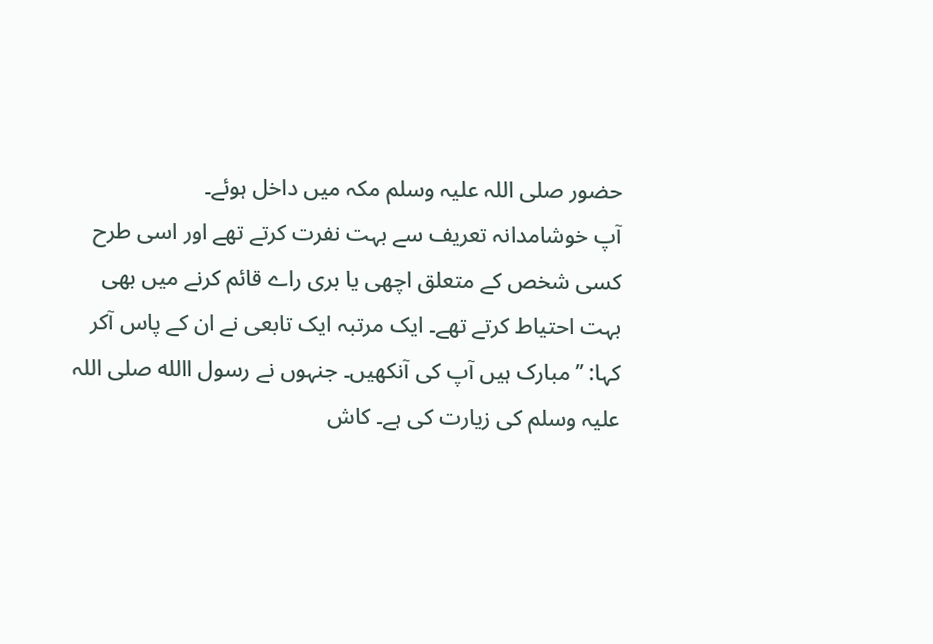حضور صلی اللہ علیہ وسلم مکہ میں داخل ہوئے۔
آپ خوشامدانہ تعریف سے بہت نفرت کرتے تھے اور اسی طرح کسی شخص کے متعلق اچھی یا بری راے قائم کرنے میں بھی بہت احتیاط کرتے تھے۔ ایک مرتبہ ایک تابعی نے ان کے پاس آکر کہا: ’’مبارک ہیں آپ کی آنکھیں۔ جنہوں نے رسول االله صلی اللہ علیہ وسلم کی زیارت کی ہے۔ کاش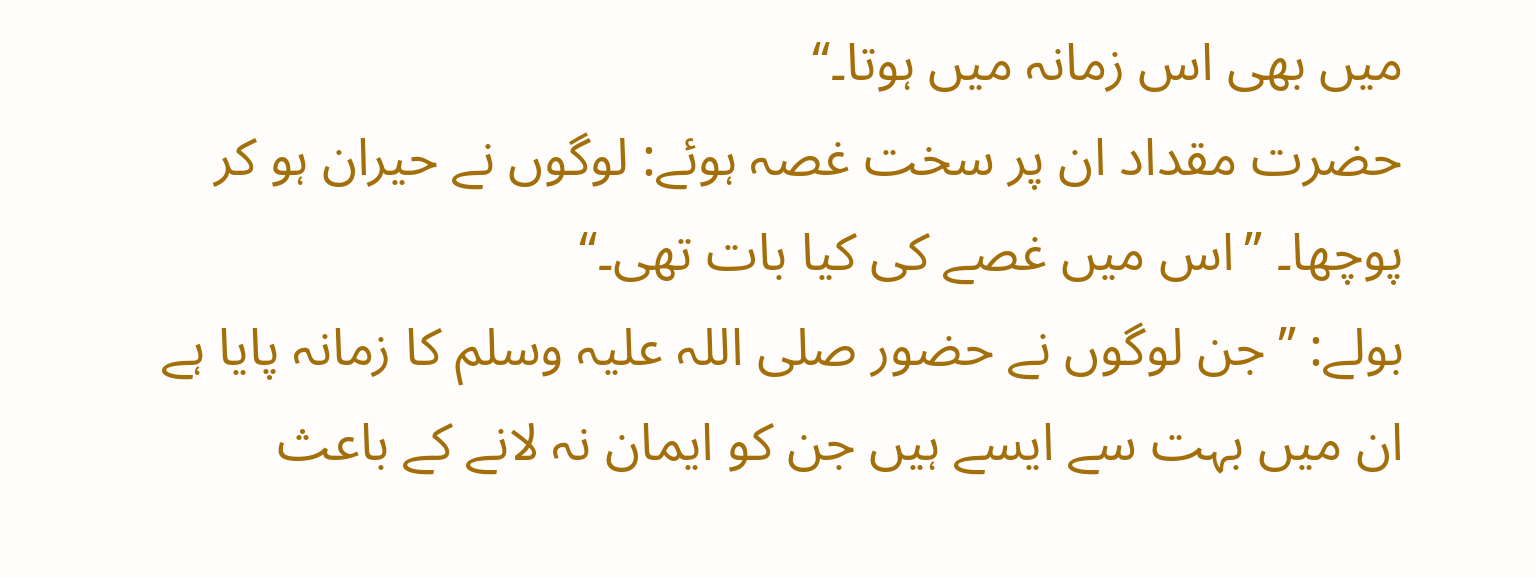میں بھی اس زمانہ میں ہوتا۔‘‘
حضرت مقداد ان پر سخت غصہ ہوئے: لوگوں نے حیران ہو کر پوچھا۔ ’’اس میں غصے کی کیا بات تھی۔‘‘
بولے: ’’جن لوگوں نے حضور صلی اللہ علیہ وسلم کا زمانہ پایا ہے ان میں بہت سے ایسے ہیں جن کو ایمان نہ لانے کے باعث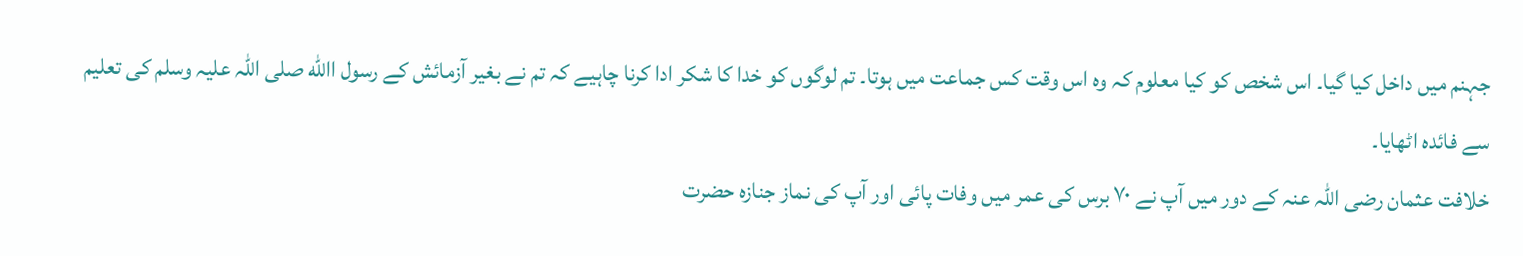جہنم میں داخل کیا گیا۔ اس شخص کو کیا معلوم کہ وہ اس وقت کس جماعت میں ہوتا۔ تم لوگوں کو خدا کا شکر ادا کرنا چاہیے کہ تم نے بغیر آزمائش کے رسول االله صلی اللہ علیہ وسلم کی تعلیم سے فائدہ اٹھایا۔
خلافت عثمان رضی اللہ عنہ کے دور میں آپ نے ۷۰ برس کی عمر میں وفات پائی اور آپ کی نماز جنازہ حضرت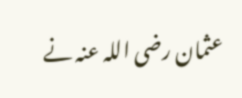عثمان رضی اللہ عنہ نے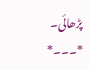پڑھائی۔
*۔۔۔*